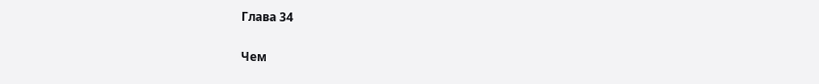Глава 34

Чем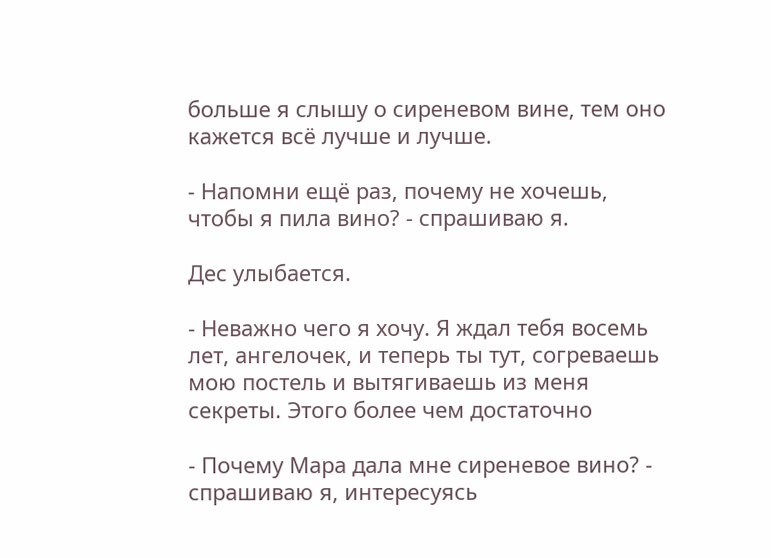больше я слышу о сиреневом вине, тем оно кажется всё лучше и лучше.

- Напомни ещё раз, почему не хочешь, чтобы я пила вино? - спрашиваю я.

Дес улыбается.

- Неважно чего я хочу. Я ждал тебя восемь лет, ангелочек, и теперь ты тут, согреваешь мою постель и вытягиваешь из меня секреты. Этого более чем достаточно

- Почему Мара дала мне сиреневое вино? - спрашиваю я, интересуясь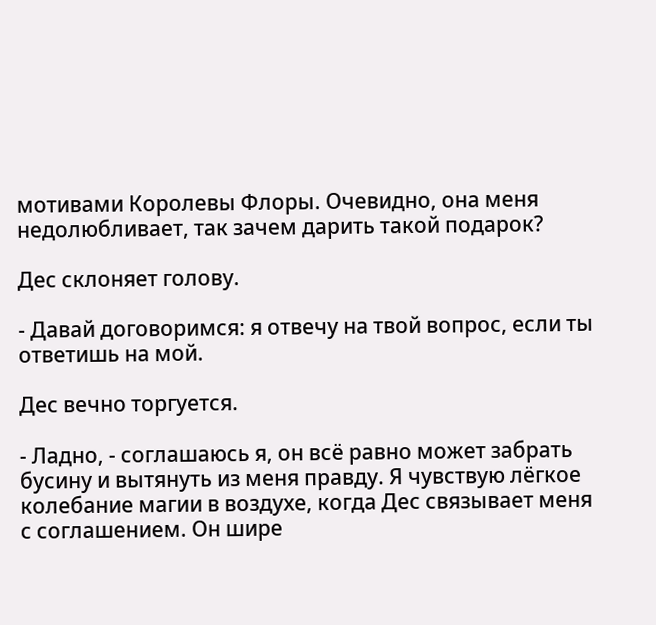мотивами Королевы Флоры. Очевидно, она меня недолюбливает, так зачем дарить такой подарок?

Дес склоняет голову.

- Давай договоримся: я отвечу на твой вопрос, если ты ответишь на мой.

Дес вечно торгуется.

- Ладно, - соглашаюсь я, он всё равно может забрать бусину и вытянуть из меня правду. Я чувствую лёгкое колебание магии в воздухе, когда Дес связывает меня с соглашением. Он шире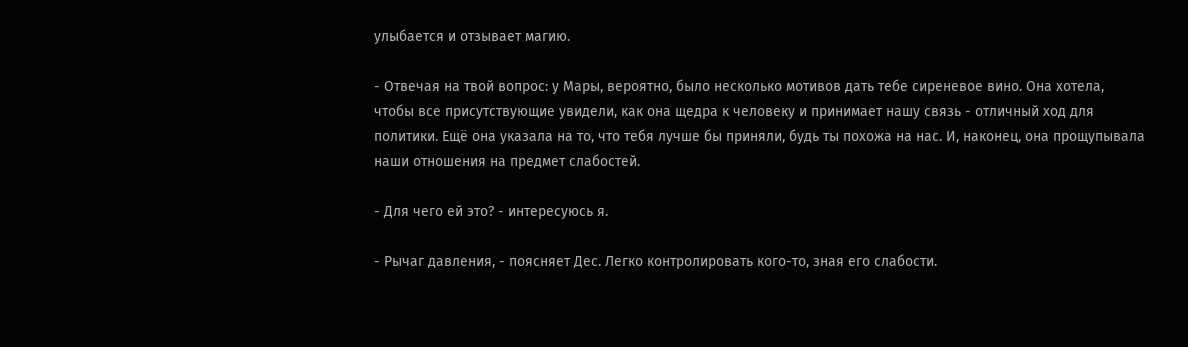улыбается и отзывает магию.

- Отвечая на твой вопрос: у Мары, вероятно, было несколько мотивов дать тебе сиреневое вино. Она хотела, чтобы все присутствующие увидели, как она щедра к человеку и принимает нашу связь - отличный ход для политики. Ещё она указала на то, что тебя лучше бы приняли, будь ты похожа на нас. И, наконец, она прощупывала наши отношения на предмет слабостей.

- Для чего ей это? - интересуюсь я.

- Рычаг давления, - поясняет Дес. Легко контролировать кого-то, зная его слабости.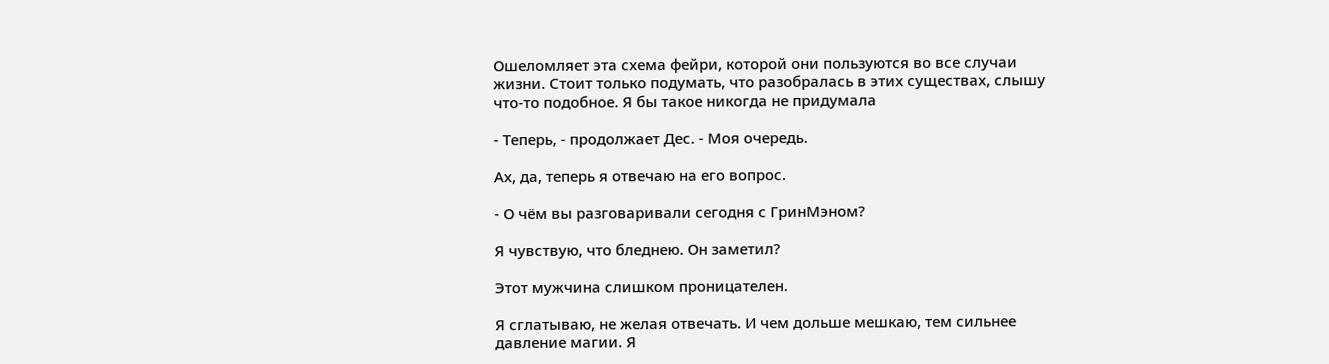Ошеломляет эта схема фейри, которой они пользуются во все случаи жизни. Стоит только подумать, что разобралась в этих существах, слышу что-то подобное. Я бы такое никогда не придумала

- Теперь, - продолжает Дес. - Моя очередь.

Ах, да, теперь я отвечаю на его вопрос.

- О чём вы разговаривали сегодня с ГринМэном?

Я чувствую, что бледнею. Он заметил?

Этот мужчина слишком проницателен.

Я сглатываю, не желая отвечать. И чем дольше мешкаю, тем сильнее давление магии. Я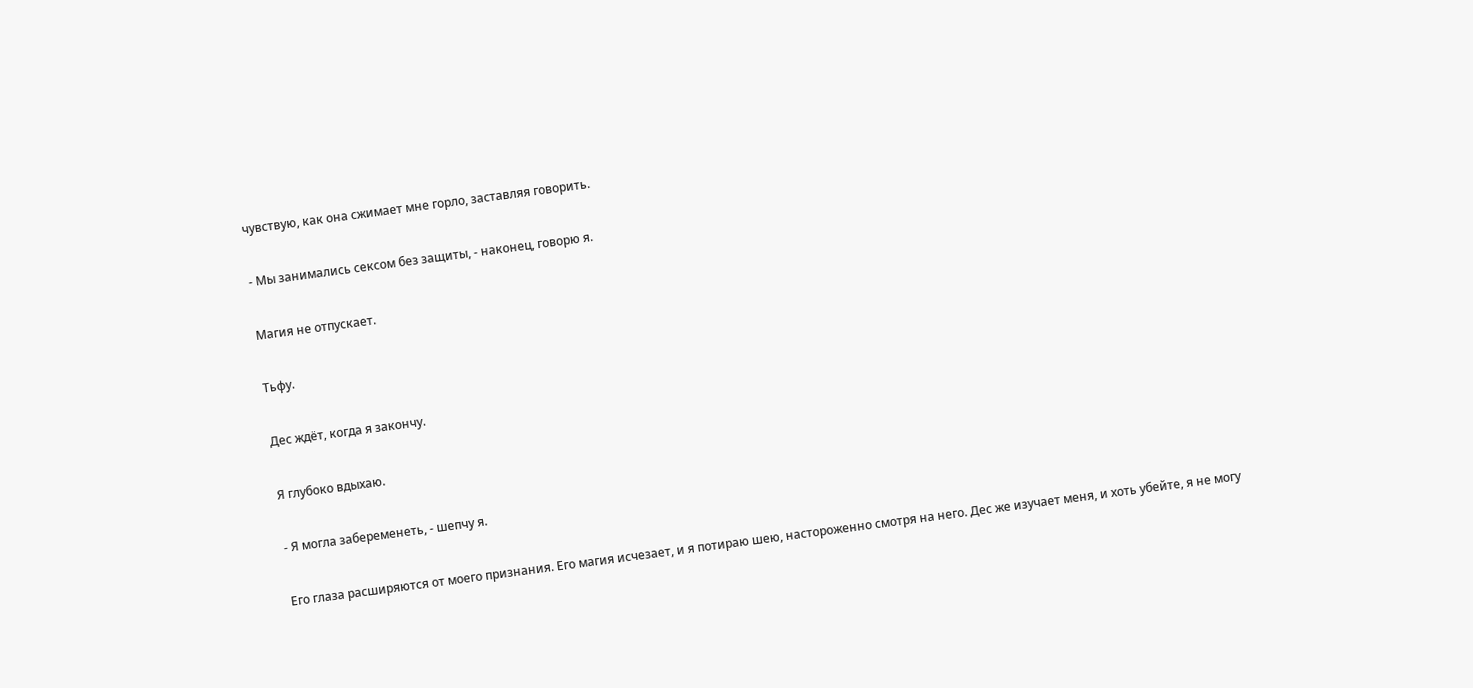чувствую, как она сжимает мне горло, заставляя говорить.

- Мы занимались сексом без защиты, - наконец, говорю я.

Магия не отпускает.

Тьфу.

Дес ждёт, когда я закончу.

Я глубоко вдыхаю.

- Я могла забеременеть, - шепчу я.

Его глаза расширяются от моего признания. Его магия исчезает, и я потираю шею, настороженно смотря на него. Дес же изучает меня, и хоть убейте, я не могу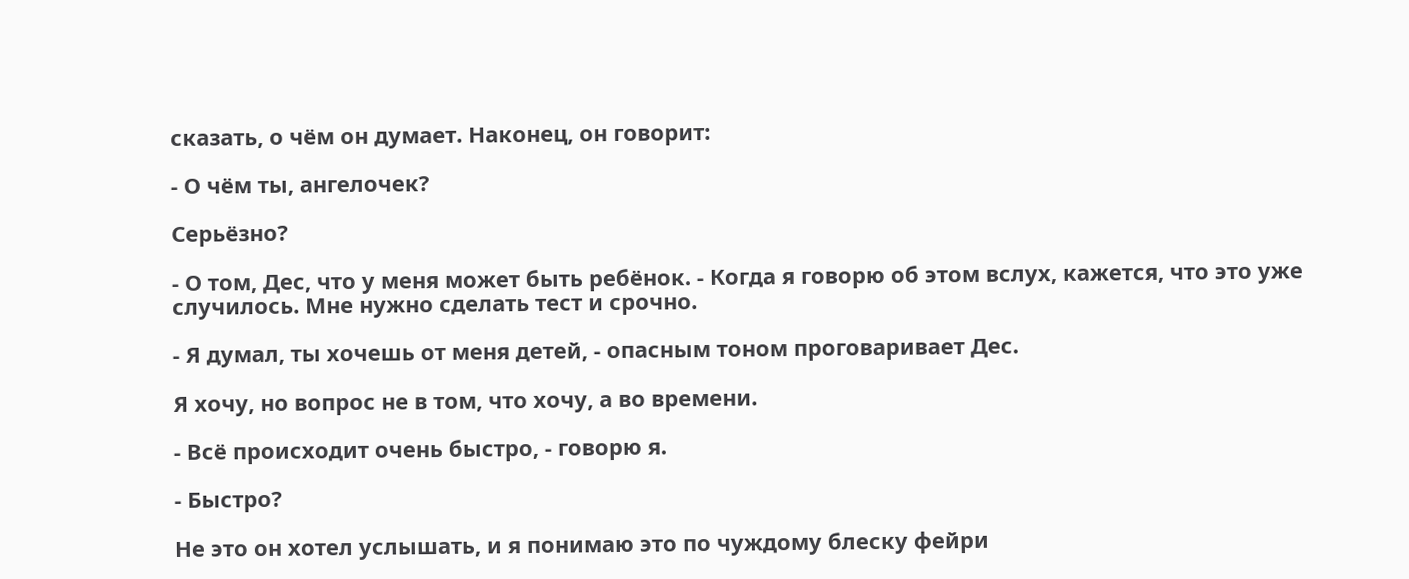сказать, о чём он думает. Наконец, он говорит:

- О чём ты, ангелочек?

Серьёзно?

- О том, Дес, что у меня может быть ребёнок. - Когда я говорю об этом вслух, кажется, что это уже случилось. Мне нужно сделать тест и срочно.

- Я думал, ты хочешь от меня детей, - опасным тоном проговаривает Дес.

Я хочу, но вопрос не в том, что хочу, а во времени.

- Всё происходит очень быстро, - говорю я.

- Быстро?

Не это он хотел услышать, и я понимаю это по чуждому блеску фейри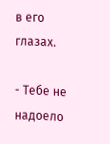в его глазах.

- Тебе не надоело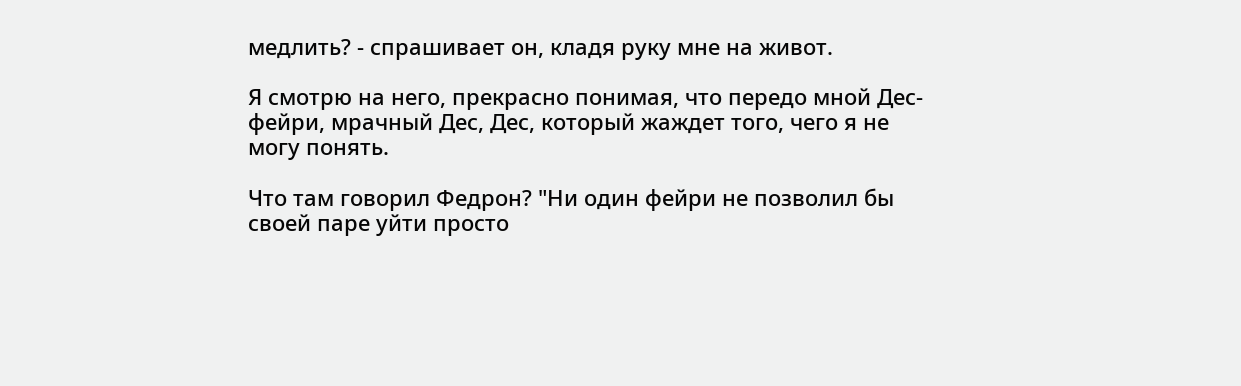медлить? - спрашивает он, кладя руку мне на живот.

Я смотрю на него, прекрасно понимая, что передо мной Дес-фейри, мрачный Дес, Дес, который жаждет того, чего я не могу понять.

Что там говорил Федрон? "Ни один фейри не позволил бы своей паре уйти просто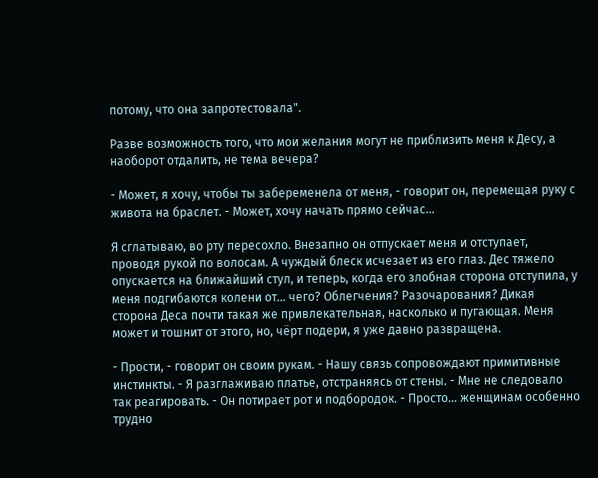потому, что она запротестовала".

Разве возможность того, что мои желания могут не приблизить меня к Десу, а наоборот отдалить, не тема вечера?

- Может, я хочу, чтобы ты забеременела от меня, - говорит он, перемещая руку с живота на браслет. - Может, хочу начать прямо сейчас...

Я сглатываю, во рту пересохло. Внезапно он отпускает меня и отступает, проводя рукой по волосам. А чуждый блеск исчезает из его глаз. Дес тяжело опускается на ближайший стул, и теперь, когда его злобная сторона отступила, у меня подгибаются колени от... чего? Облегчения? Разочарования? Дикая сторона Деса почти такая же привлекательная, насколько и пугающая. Меня может и тошнит от этого, но, чёрт подери, я уже давно развращена.

- Прости, - говорит он своим рукам. - Нашу связь сопровождают примитивные инстинкты. - Я разглаживаю платье, отстраняясь от стены. - Мне не следовало так реагировать. - Он потирает рот и подбородок. - Просто... женщинам особенно трудно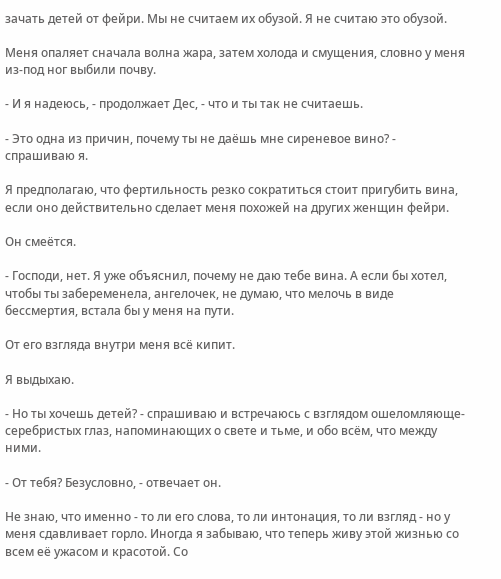зачать детей от фейри. Мы не считаем их обузой. Я не считаю это обузой.

Меня опаляет сначала волна жара, затем холода и смущения, словно у меня из-под ног выбили почву.

- И я надеюсь, - продолжает Дес, - что и ты так не считаешь.

- Это одна из причин, почему ты не даёшь мне сиреневое вино? - спрашиваю я.

Я предполагаю, что фертильность резко сократиться стоит пригубить вина, если оно действительно сделает меня похожей на других женщин фейри.

Он смеётся.

- Господи, нет. Я уже объяснил, почему не даю тебе вина. А если бы хотел, чтобы ты забеременела, ангелочек, не думаю, что мелочь в виде бессмертия, встала бы у меня на пути.

От его взгляда внутри меня всё кипит.

Я выдыхаю.

- Но ты хочешь детей? - спрашиваю и встречаюсь с взглядом ошеломляюще-серебристых глаз, напоминающих о свете и тьме, и обо всём, что между ними.

- От тебя? Безусловно, - отвечает он.

Не знаю, что именно - то ли его слова, то ли интонация, то ли взгляд - но у меня сдавливает горло. Иногда я забываю, что теперь живу этой жизнью со всем её ужасом и красотой. Со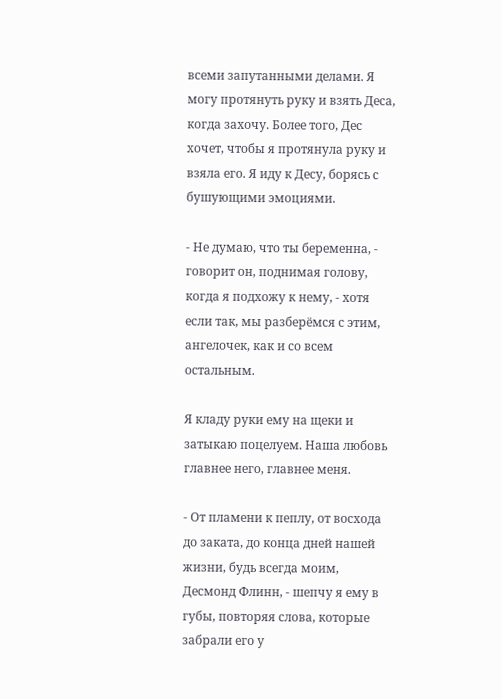всеми запутанными делами. Я могу протянуть руку и взять Деса, когда захочу. Более того, Дес хочет, чтобы я протянула руку и взяла его. Я иду к Десу, борясь с бушующими эмоциями.

- Не думаю, что ты беременна, - говорит он, поднимая голову, когда я подхожу к нему, - хотя если так, мы разберёмся с этим, ангелочек, как и со всем остальным.

Я кладу руки ему на щеки и затыкаю поцелуем. Наша любовь главнее него, главнее меня.

- От пламени к пеплу, от восхода до заката, до конца дней нашей жизни, будь всегда моим, Десмонд Флинн, - шепчу я ему в губы, повторяя слова, которые забрали его у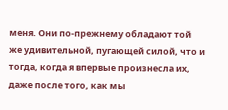меня. Они по-прежнему обладают той же удивительной, пугающей силой, что и тогда, когда я впервые произнесла их, даже после того, как мы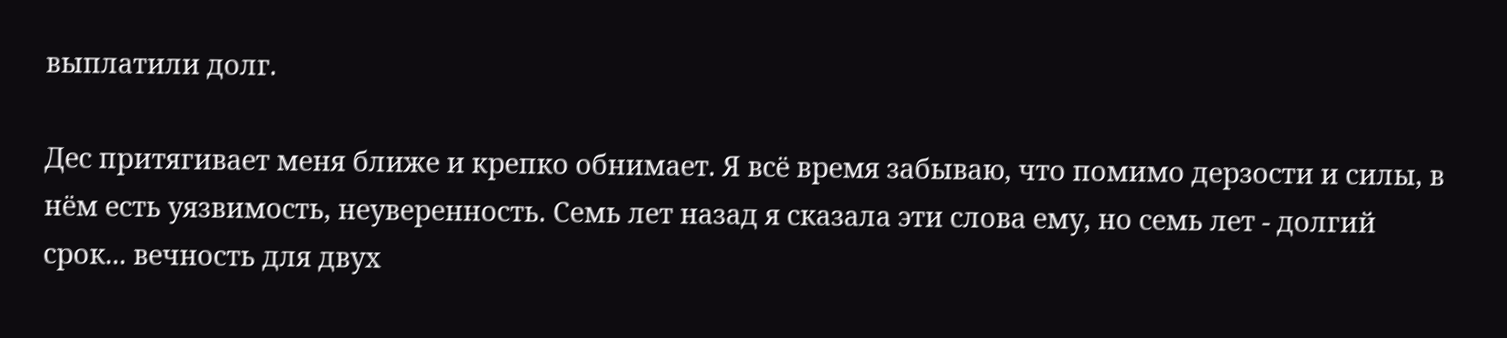выплатили долг.

Дес притягивает меня ближе и крепко обнимает. Я всё время забываю, что помимо дерзости и силы, в нём есть уязвимость, неуверенность. Семь лет назад я сказала эти слова ему, но семь лет - долгий срок... вечность для двух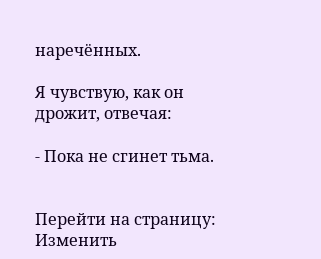наречённых.

Я чувствую, как он дрожит, отвечая:

- Пока не сгинет тьма.


Перейти на страницу:
Изменить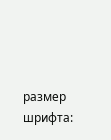размер шрифта: